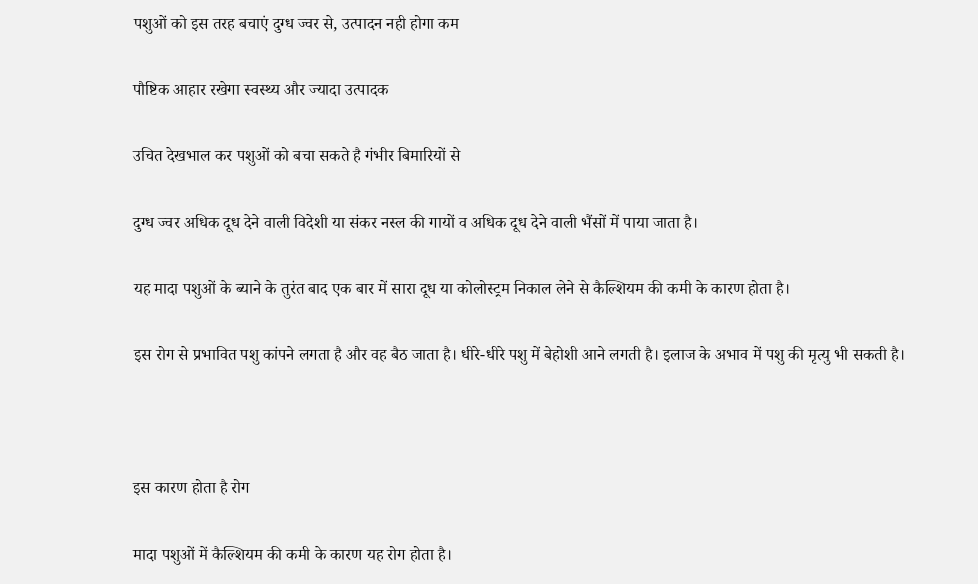पशुओं को इस तरह बचाएं दुग्ध ज्वर से, उत्पादन नही होगा कम

पौष्टिक आहार रखेगा स्वस्थ्य और ज्यादा उत्पादक

उचित देखभाल कर पशुओं को बचा सकते है गंभीर बिमारियों से

दुग्ध ज्वर अधिक दूध देने वाली विदेशी या संकर नस्ल की गायों व अधिक दूध देने वाली भैंसों में पाया जाता है।

यह मादा पशुओं के ब्याने के तुरंत बाद एक बार में सारा दूध या कोलोस्ट्रम निकाल लेने से कैल्शियम की कमी के कारण होता है।

इस रोग से प्रभावित पशु कांपने लगता है और वह बैठ जाता है। धीरे-धीरे पशु में बेहोशी आने लगती है। इलाज के अभाव में पशु की मृत्यु भी सकती है।



इस कारण होता है रोग

मादा पशुओं में कैल्शियम की कमी के कारण यह रोग होता है।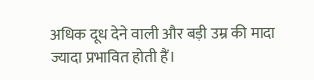अधिक दूध देने वाली और बड़ी उम्र की मादा ज्यादा प्रभावित होती हैं।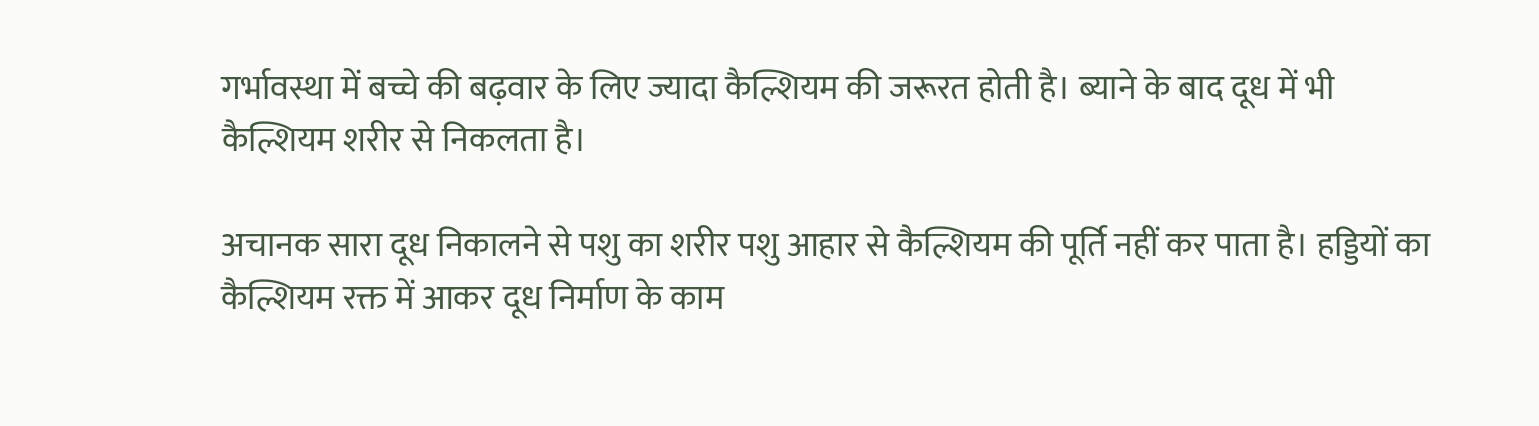गर्भावस्था में बच्चे की बढ़वार के लिए ज्यादा कैल्शियम की जरूरत होती है। ब्याने के बाद दूध में भी कैल्शियम शरीर से निकलता है।

अचानक सारा दूध निकालने से पशु का शरीर पशु आहार से कैल्शियम की पूर्ति नहीं कर पाता है। हड्डियों का कैल्शियम रक्त में आकर दूध निर्माण के काम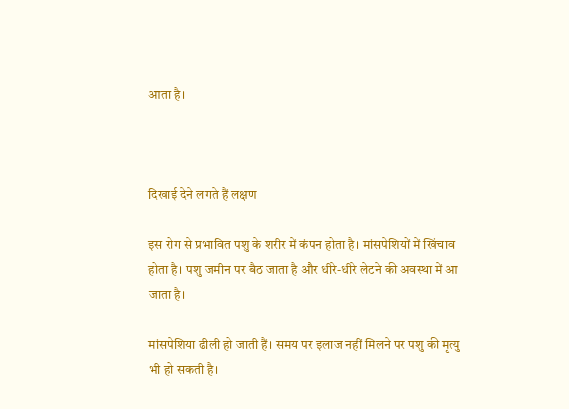आता है।



दिखाई देने लगते हैं लक्षण

इस रोग से प्रभावित पशु के शरीर में कंपन होता है। मांसपेशियों में खिंचाव होता है। पशु जमीन पर बैठ जाता है और धीरे-धीरे लेटने की अवस्था में आ जाता है।

मांसपेशिया ढीली हो जाती हैं। समय पर इलाज नहीं मिलने पर पशु की मृत्यु भी हो सकती है।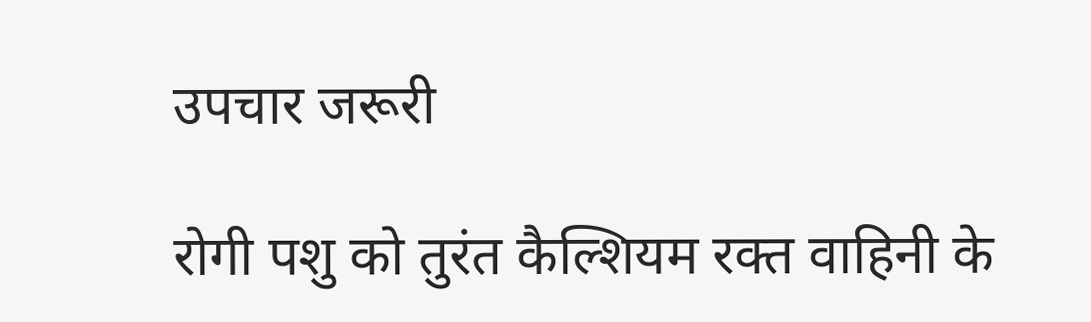उपचार जरूरी

रोगी पशु को तुरंत कैल्शियम रक्त वाहिनी के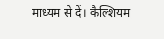माध्यम से दें। कैल्शियम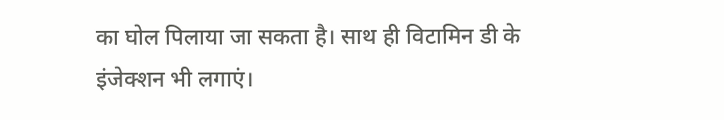का घोल पिलाया जा सकता है। साथ ही विटामिन डी के इंजेक्शन भी लगाएं।